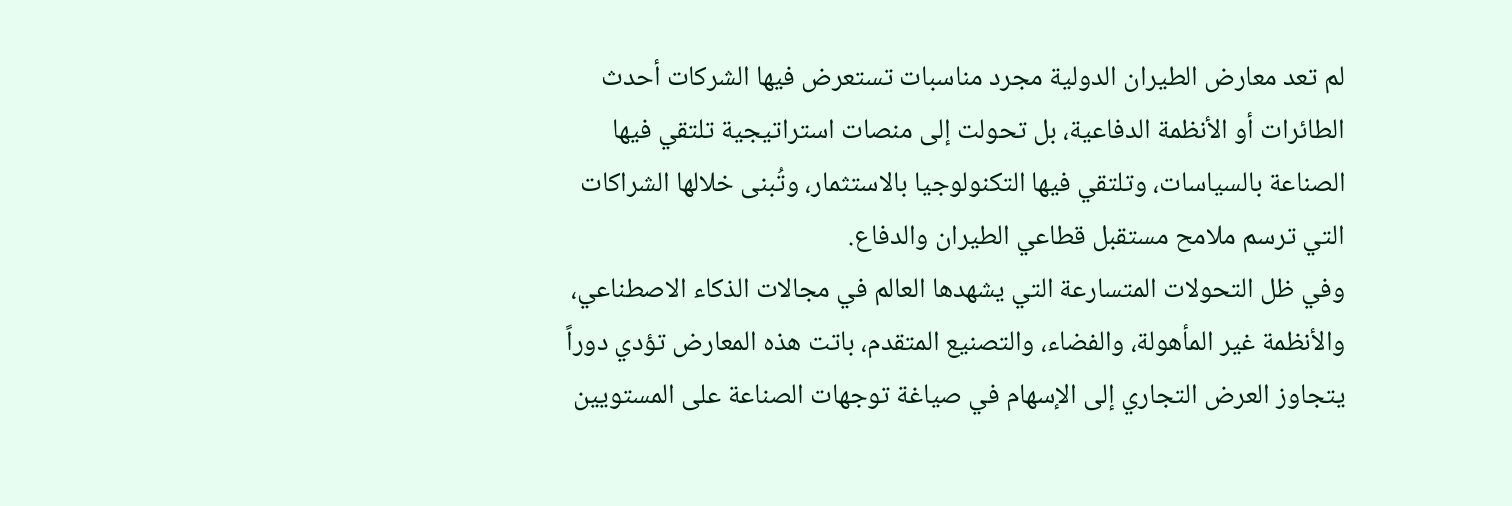لم تعد معارض الطيران الدولية مجرد مناسبات تستعرض فيها الشركات أحدث الطائرات أو الأنظمة الدفاعية، بل تحولت إلى منصات استراتيجية تلتقي فيها الصناعة بالسياسات، وتلتقي فيها التكنولوجيا بالاستثمار، وتُبنى خلالها الشراكات التي ترسم ملامح مستقبل قطاعي الطيران والدفاع.
وفي ظل التحولات المتسارعة التي يشهدها العالم في مجالات الذكاء الاصطناعي، والأنظمة غير المأهولة، والفضاء، والتصنيع المتقدم، باتت هذه المعارض تؤدي دوراً يتجاوز العرض التجاري إلى الإسهام في صياغة توجهات الصناعة على المستويين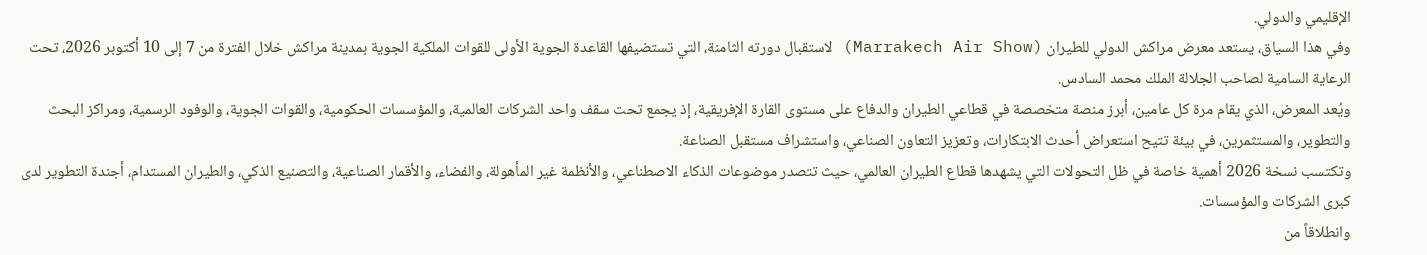الإقليمي والدولي.
وفي هذا السياق، يستعد معرض مراكش الدولي للطيران (Marrakech Air Show) لاستقبال دورته الثامنة، التي تستضيفها القاعدة الجوية الأولى للقوات الملكية الجوية بمدينة مراكش خلال الفترة من 7 إلى 10 أكتوبر 2026، تحت الرعاية السامية لصاحب الجلالة الملك محمد السادس.
ويُعد المعرض، الذي يقام مرة كل عامين، أبرز منصة متخصصة في قطاعي الطيران والدفاع على مستوى القارة الإفريقية، إذ يجمع تحت سقف واحد الشركات العالمية، والمؤسسات الحكومية، والقوات الجوية، والوفود الرسمية، ومراكز البحث والتطوير، والمستثمرين، في بيئة تتيح استعراض أحدث الابتكارات، وتعزيز التعاون الصناعي، واستشراف مستقبل الصناعة.
وتكتسب نسخة 2026 أهمية خاصة في ظل التحولات التي يشهدها قطاع الطيران العالمي، حيث تتصدر موضوعات الذكاء الاصطناعي، والأنظمة غير المأهولة، والفضاء، والأقمار الصناعية، والتصنيع الذكي، والطيران المستدام، أجندة التطوير لدى كبرى الشركات والمؤسسات.
وانطلاقاً من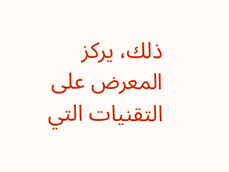ذلك، يركز المعرض على التقنيات التي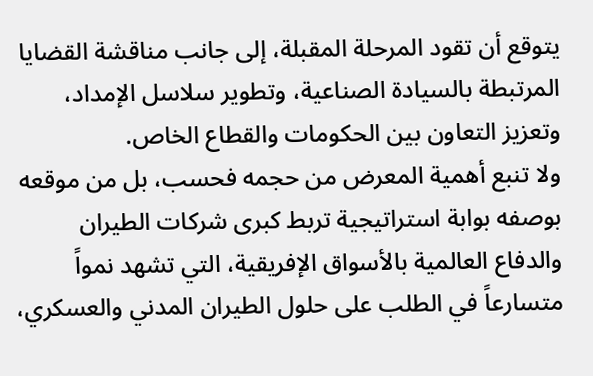يتوقع أن تقود المرحلة المقبلة، إلى جانب مناقشة القضايا المرتبطة بالسيادة الصناعية، وتطوير سلاسل الإمداد، وتعزيز التعاون بين الحكومات والقطاع الخاص.
ولا تنبع أهمية المعرض من حجمه فحسب، بل من موقعه بوصفه بوابة استراتيجية تربط كبرى شركات الطيران والدفاع العالمية بالأسواق الإفريقية، التي تشهد نمواً متسارعاً في الطلب على حلول الطيران المدني والعسكري،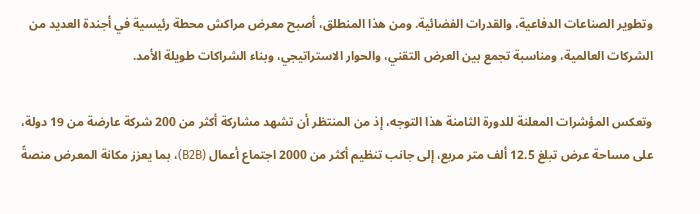وتطوير الصناعات الدفاعية، والقدرات الفضائية. ومن هذا المنطلق، أصبح معرض مراكش محطة رئيسية في أجندة العديد من الشركات العالمية، ومناسبة تجمع بين العرض التقني، والحوار الاستراتيجي، وبناء الشراكات طويلة الأمد.

وتعكس المؤشرات المعلنة للدورة الثامنة هذا التوجه، إذ من المنتظر أن تشهد مشاركة أكثر من 200 شركة عارضة من 19 دولة، على مساحة عرض تبلغ 12.5 ألف متر مربع، إلى جانب تنظيم أكثر من 2000 اجتماع أعمال (B2B)، بما يعزز مكانة المعرض منصةً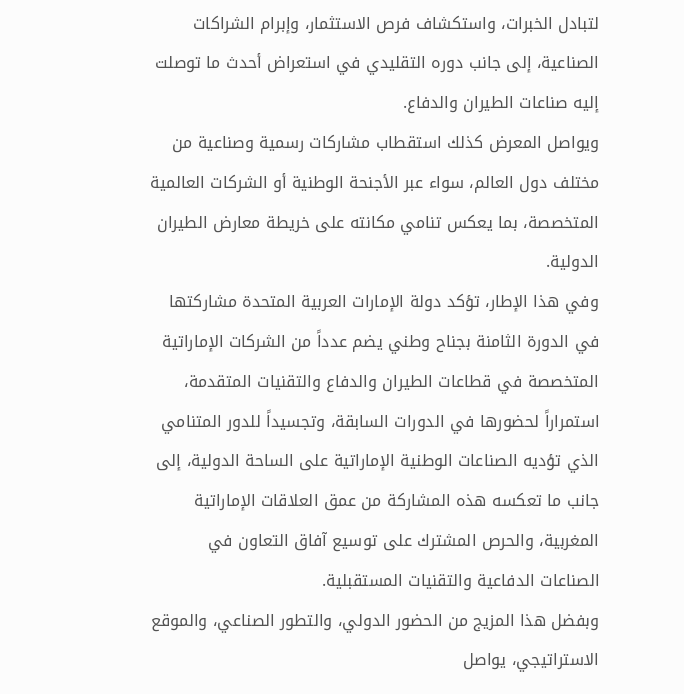لتبادل الخبرات، واستكشاف فرص الاستثمار، وإبرام الشراكات الصناعية، إلى جانب دوره التقليدي في استعراض أحدث ما توصلت إليه صناعات الطيران والدفاع.
ويواصل المعرض كذلك استقطاب مشاركات رسمية وصناعية من مختلف دول العالم، سواء عبر الأجنحة الوطنية أو الشركات العالمية المتخصصة، بما يعكس تنامي مكانته على خريطة معارض الطيران الدولية.
وفي هذا الإطار، تؤكد دولة الإمارات العربية المتحدة مشاركتها في الدورة الثامنة بجناح وطني يضم عدداً من الشركات الإماراتية المتخصصة في قطاعات الطيران والدفاع والتقنيات المتقدمة، استمراراً لحضورها في الدورات السابقة، وتجسيداً للدور المتنامي الذي تؤديه الصناعات الوطنية الإماراتية على الساحة الدولية، إلى جانب ما تعكسه هذه المشاركة من عمق العلاقات الإماراتية المغربية، والحرص المشترك على توسيع آفاق التعاون في الصناعات الدفاعية والتقنيات المستقبلية.
وبفضل هذا المزيج من الحضور الدولي، والتطور الصناعي، والموقع الاستراتيجي، يواصل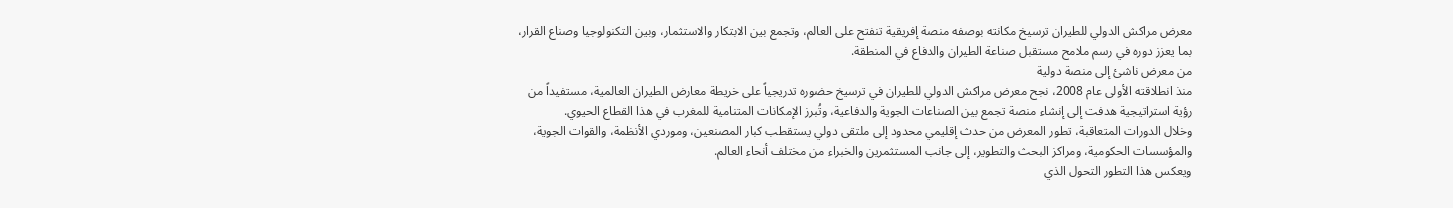معرض مراكش الدولي للطيران ترسيخ مكانته بوصفه منصة إفريقية تنفتح على العالم، وتجمع بين الابتكار والاستثمار، وبين التكنولوجيا وصناع القرار، بما يعزز دوره في رسم ملامح مستقبل صناعة الطيران والدفاع في المنطقة.
من معرض ناشئ إلى منصة دولية
منذ انطلاقته الأولى عام 2008، نجح معرض مراكش الدولي للطيران في ترسيخ حضوره تدريجياً على خريطة معارض الطيران العالمية، مستفيداً من رؤية استراتيجية هدفت إلى إنشاء منصة تجمع بين الصناعات الجوية والدفاعية، وتُبرز الإمكانات المتنامية للمغرب في هذا القطاع الحيوي.
وخلال الدورات المتعاقبة، تطور المعرض من حدث إقليمي محدود إلى ملتقى دولي يستقطب كبار المصنعين، وموردي الأنظمة، والقوات الجوية، والمؤسسات الحكومية، ومراكز البحث والتطوير، إلى جانب المستثمرين والخبراء من مختلف أنحاء العالم.
ويعكس هذا التطور التحول الذي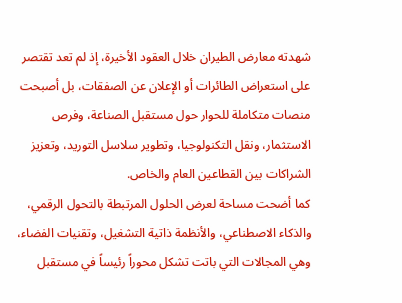شهدته معارض الطيران خلال العقود الأخيرة، إذ لم تعد تقتصر على استعراض الطائرات أو الإعلان عن الصفقات، بل أصبحت منصات متكاملة للحوار حول مستقبل الصناعة، وفرص الاستثمار، ونقل التكنولوجيا، وتطوير سلاسل التوريد، وتعزيز الشراكات بين القطاعين العام والخاص.
كما أضحت مساحة لعرض الحلول المرتبطة بالتحول الرقمي، والذكاء الاصطناعي، والأنظمة ذاتية التشغيل، وتقنيات الفضاء، وهي المجالات التي باتت تشكل محوراً رئيساً في مستقبل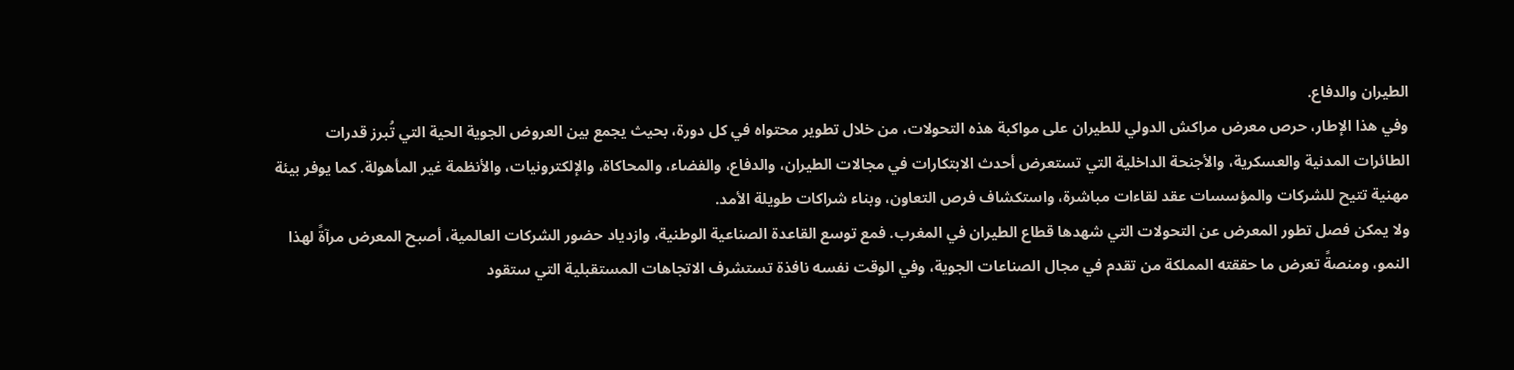الطيران والدفاع.
وفي هذا الإطار، حرص معرض مراكش الدولي للطيران على مواكبة هذه التحولات، من خلال تطوير محتواه في كل دورة، بحيث يجمع بين العروض الجوية الحية التي تُبرز قدرات الطائرات المدنية والعسكرية، والأجنحة الداخلية التي تستعرض أحدث الابتكارات في مجالات الطيران، والدفاع، والفضاء، والمحاكاة، والإلكترونيات، والأنظمة غير المأهولة. كما يوفر بيئة مهنية تتيح للشركات والمؤسسات عقد لقاءات مباشرة، واستكشاف فرص التعاون، وبناء شراكات طويلة الأمد.
ولا يمكن فصل تطور المعرض عن التحولات التي شهدها قطاع الطيران في المغرب. فمع توسع القاعدة الصناعية الوطنية، وازدياد حضور الشركات العالمية، أصبح المعرض مرآةً لهذا النمو، ومنصةً تعرض ما حققته المملكة من تقدم في مجال الصناعات الجوية، وفي الوقت نفسه نافذة تستشرف الاتجاهات المستقبلية التي ستقود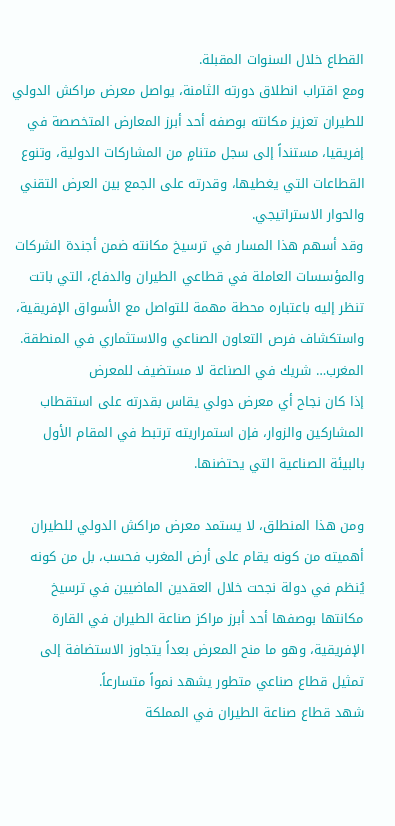القطاع خلال السنوات المقبلة.
ومع اقتراب انطلاق دورته الثامنة، يواصل معرض مراكش الدولي للطيران تعزيز مكانته بوصفه أحد أبرز المعارض المتخصصة في إفريقيا، مستنداً إلى سجل متنامٍ من المشاركات الدولية، وتنوع القطاعات التي يغطيها، وقدرته على الجمع بين العرض التقني والحوار الاستراتيجي.
وقد أسهم هذا المسار في ترسيخ مكانته ضمن أجندة الشركات والمؤسسات العاملة في قطاعي الطيران والدفاع، التي باتت تنظر إليه باعتباره محطة مهمة للتواصل مع الأسواق الإفريقية، واستكشاف فرص التعاون الصناعي والاستثماري في المنطقة.
المغرب… شريك في الصناعة لا مستضيف للمعرض
إذا كان نجاح أي معرض دولي يقاس بقدرته على استقطاب المشاركين والزوار، فإن استمراريته ترتبط في المقام الأول بالبيئة الصناعية التي يحتضنها.

ومن هذا المنطلق، لا يستمد معرض مراكش الدولي للطيران أهميته من كونه يقام على أرض المغرب فحسب، بل من كونه يُنظم في دولة نجحت خلال العقدين الماضيين في ترسيخ مكانتها بوصفها أحد أبرز مراكز صناعة الطيران في القارة الإفريقية، وهو ما منح المعرض بعداً يتجاوز الاستضافة إلى تمثيل قطاع صناعي متطور يشهد نمواً متسارعاً.
شهد قطاع صناعة الطيران في المملكة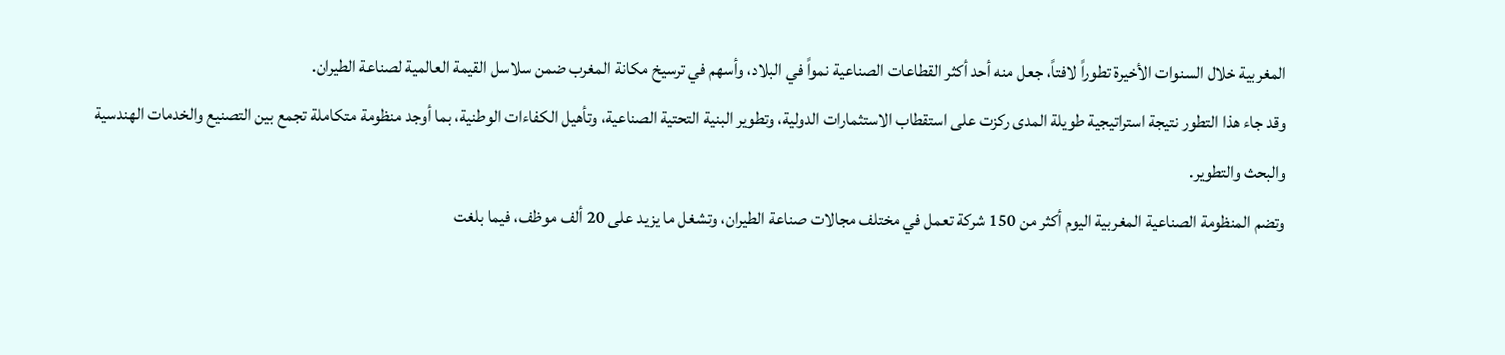المغربية خلال السنوات الأخيرة تطوراً لافتاً، جعل منه أحد أكثر القطاعات الصناعية نمواً في البلاد، وأسهم في ترسيخ مكانة المغرب ضمن سلاسل القيمة العالمية لصناعة الطيران.
وقد جاء هذا التطور نتيجة استراتيجية طويلة المدى ركزت على استقطاب الاستثمارات الدولية، وتطوير البنية التحتية الصناعية، وتأهيل الكفاءات الوطنية، بما أوجد منظومة متكاملة تجمع بين التصنيع والخدمات الهندسية والبحث والتطوير.
وتضم المنظومة الصناعية المغربية اليوم أكثر من 150 شركة تعمل في مختلف مجالات صناعة الطيران، وتشغل ما يزيد على 20 ألف موظف، فيما بلغت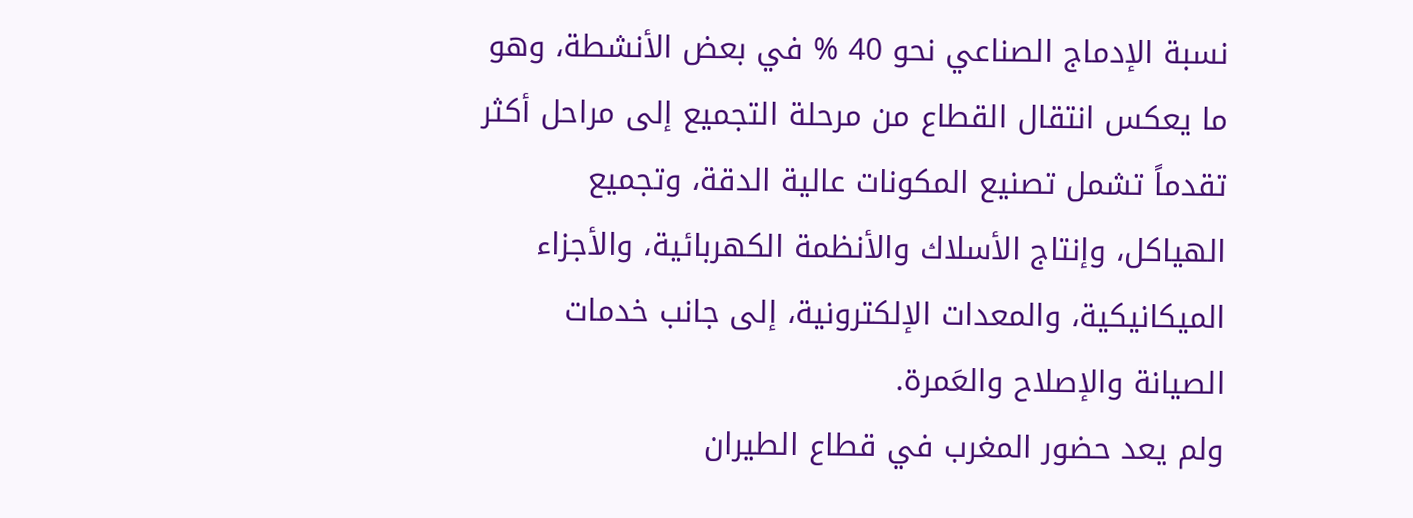نسبة الإدماج الصناعي نحو 40 % في بعض الأنشطة، وهو ما يعكس انتقال القطاع من مرحلة التجميع إلى مراحل أكثر تقدماً تشمل تصنيع المكونات عالية الدقة، وتجميع الهياكل، وإنتاج الأسلاك والأنظمة الكهربائية، والأجزاء الميكانيكية، والمعدات الإلكترونية، إلى جانب خدمات الصيانة والإصلاح والعَمرة.
ولم يعد حضور المغرب في قطاع الطيران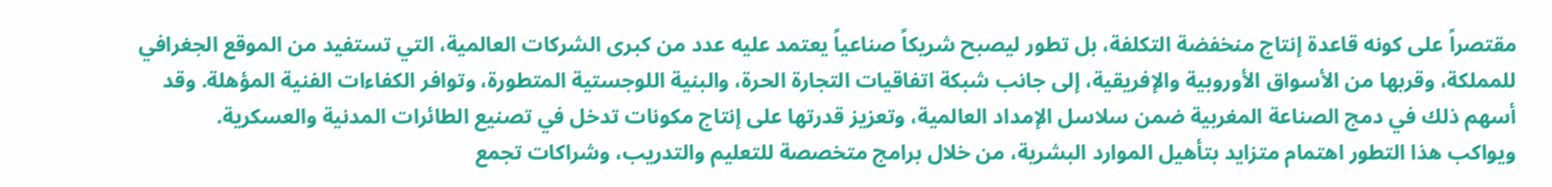مقتصراً على كونه قاعدة إنتاج منخفضة التكلفة، بل تطور ليصبح شريكاً صناعياً يعتمد عليه عدد من كبرى الشركات العالمية، التي تستفيد من الموقع الجغرافي للمملكة، وقربها من الأسواق الأوروبية والإفريقية، إلى جانب شبكة اتفاقيات التجارة الحرة، والبنية اللوجستية المتطورة، وتوافر الكفاءات الفنية المؤهلة. وقد أسهم ذلك في دمج الصناعة المغربية ضمن سلاسل الإمداد العالمية، وتعزيز قدرتها على إنتاج مكونات تدخل في تصنيع الطائرات المدنية والعسكرية.
ويواكب هذا التطور اهتمام متزايد بتأهيل الموارد البشرية، من خلال برامج متخصصة للتعليم والتدريب، وشراكات تجمع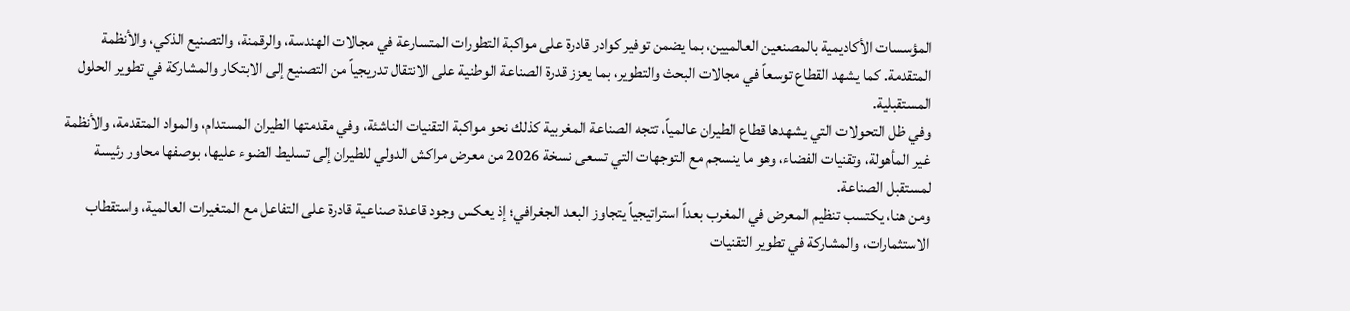المؤسسات الأكاديمية بالمصنعين العالميين، بما يضمن توفير كوادر قادرة على مواكبة التطورات المتسارعة في مجالات الهندسة، والرقمنة، والتصنيع الذكي، والأنظمة المتقدمة. كما يشهد القطاع توسعاً في مجالات البحث والتطوير، بما يعزز قدرة الصناعة الوطنية على الانتقال تدريجياً من التصنيع إلى الابتكار والمشاركة في تطوير الحلول المستقبلية.
وفي ظل التحولات التي يشهدها قطاع الطيران عالمياً، تتجه الصناعة المغربية كذلك نحو مواكبة التقنيات الناشئة، وفي مقدمتها الطيران المستدام، والمواد المتقدمة، والأنظمة غير المأهولة، وتقنيات الفضاء، وهو ما ينسجم مع التوجهات التي تسعى نسخة 2026 من معرض مراكش الدولي للطيران إلى تسليط الضوء عليها، بوصفها محاور رئيسة لمستقبل الصناعة.
ومن هنا، يكتسب تنظيم المعرض في المغرب بعداً استراتيجياً يتجاوز البعد الجغرافي؛ إذ يعكس وجود قاعدة صناعية قادرة على التفاعل مع المتغيرات العالمية، واستقطاب الاستثمارات، والمشاركة في تطوير التقنيات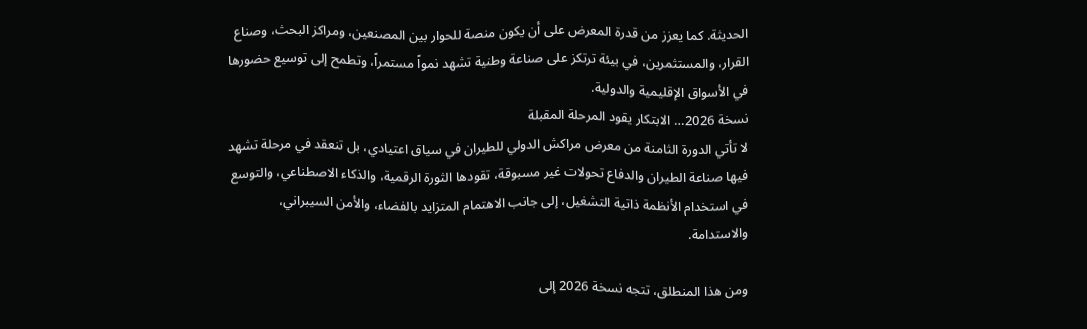الحديثة. كما يعزز من قدرة المعرض على أن يكون منصة للحوار بين المصنعين، ومراكز البحث، وصناع القرار، والمستثمرين، في بيئة ترتكز على صناعة وطنية تشهد نمواً مستمراً، وتطمح إلى توسيع حضورها في الأسواق الإقليمية والدولية.
نسخة 2026… الابتكار يقود المرحلة المقبلة
لا تأتي الدورة الثامنة من معرض مراكش الدولي للطيران في سياق اعتيادي، بل تنعقد في مرحلة تشهد فيها صناعة الطيران والدفاع تحولات غير مسبوقة، تقودها الثورة الرقمية، والذكاء الاصطناعي، والتوسع في استخدام الأنظمة ذاتية التشغيل، إلى جانب الاهتمام المتزايد بالفضاء، والأمن السيبراني، والاستدامة.

ومن هذا المنطلق، تتجه نسخة 2026 إلى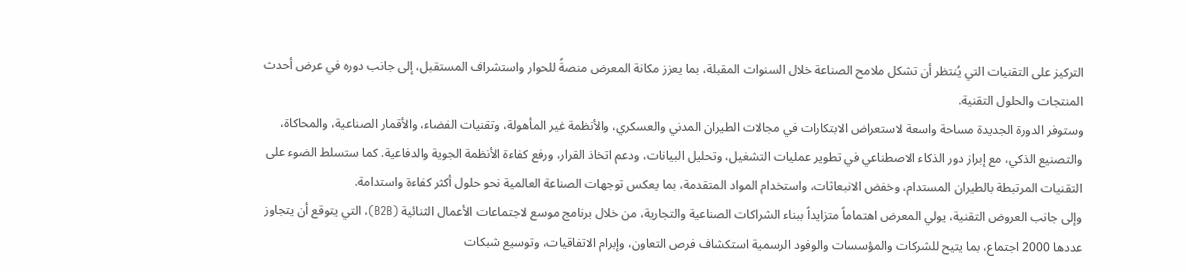التركيز على التقنيات التي يُنتظر أن تشكل ملامح الصناعة خلال السنوات المقبلة، بما يعزز مكانة المعرض منصةً للحوار واستشراف المستقبل، إلى جانب دوره في عرض أحدث المنتجات والحلول التقنية.
وستوفر الدورة الجديدة مساحة واسعة لاستعراض الابتكارات في مجالات الطيران المدني والعسكري، والأنظمة غير المأهولة، وتقنيات الفضاء، والأقمار الصناعية، والمحاكاة، والتصنيع الذكي، مع إبراز دور الذكاء الاصطناعي في تطوير عمليات التشغيل، وتحليل البيانات، ودعم اتخاذ القرار، ورفع كفاءة الأنظمة الجوية والدفاعية. كما ستسلط الضوء على التقنيات المرتبطة بالطيران المستدام، وخفض الانبعاثات، واستخدام المواد المتقدمة، بما يعكس توجهات الصناعة العالمية نحو حلول أكثر كفاءة واستدامة.
وإلى جانب العروض التقنية، يولي المعرض اهتماماً متزايداً ببناء الشراكات الصناعية والتجارية، من خلال برنامج موسع لاجتماعات الأعمال الثنائية (B2B)، التي يتوقع أن يتجاوز عددها 2000 اجتماع، بما يتيح للشركات والمؤسسات والوفود الرسمية استكشاف فرص التعاون، وإبرام الاتفاقيات، وتوسيع شبكات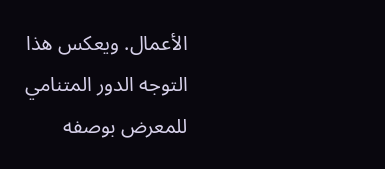الأعمال. ويعكس هذا التوجه الدور المتنامي للمعرض بوصفه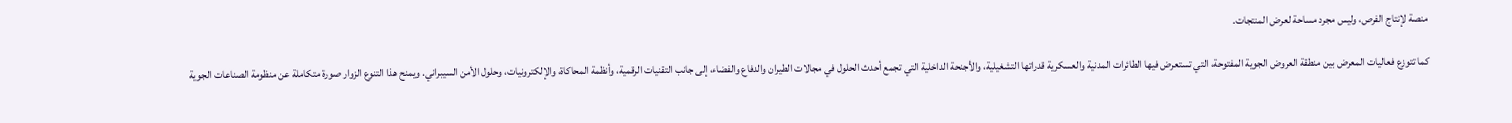منصة لإنتاج الفرص، وليس مجرد مساحة لعرض المنتجات.

كما تتوزع فعاليات المعرض بين منطقة العروض الجوية المفتوحة، التي تستعرض فيها الطائرات المدنية والعسكرية قدراتها التشغيلية، والأجنحة الداخلية التي تجمع أحدث الحلول في مجالات الطيران والدفاع والفضاء، إلى جانب التقنيات الرقمية، وأنظمة المحاكاة، والإلكترونيات، وحلول الأمن السيبراني. ويمنح هذا التنوع الزوار صورة متكاملة عن منظومة الصناعات الجوية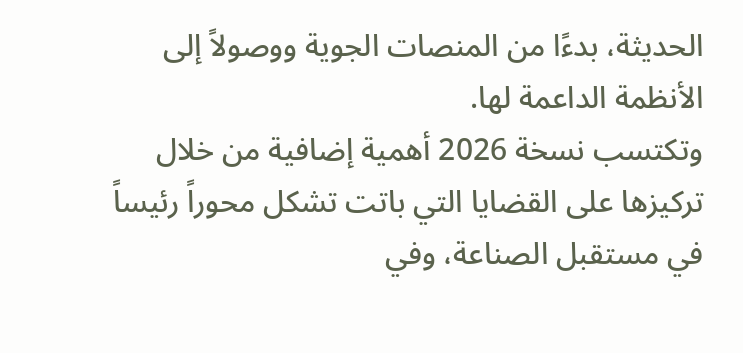الحديثة، بدءًا من المنصات الجوية ووصولاً إلى الأنظمة الداعمة لها.
وتكتسب نسخة 2026 أهمية إضافية من خلال تركيزها على القضايا التي باتت تشكل محوراً رئيساً في مستقبل الصناعة، وفي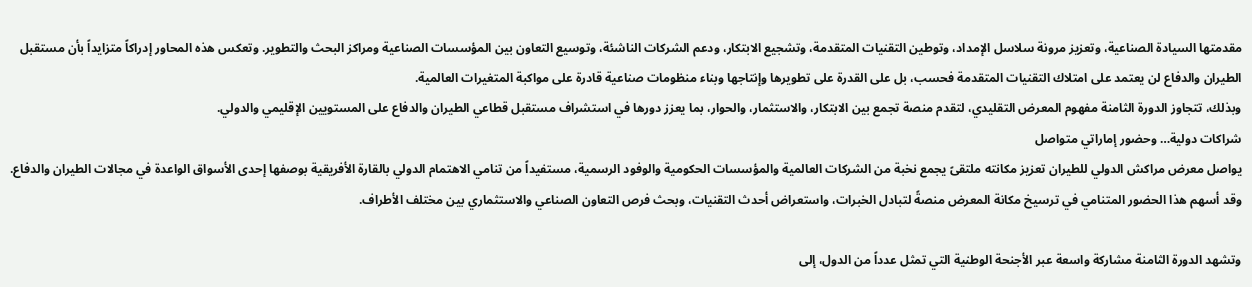مقدمتها السيادة الصناعية، وتعزيز مرونة سلاسل الإمداد، وتوطين التقنيات المتقدمة، وتشجيع الابتكار، ودعم الشركات الناشئة، وتوسيع التعاون بين المؤسسات الصناعية ومراكز البحث والتطوير. وتعكس هذه المحاور إدراكاً متزايداً بأن مستقبل الطيران والدفاع لن يعتمد على امتلاك التقنيات المتقدمة فحسب، بل على القدرة على تطويرها وإنتاجها وبناء منظومات صناعية قادرة على مواكبة المتغيرات العالمية.
وبذلك، تتجاوز الدورة الثامنة مفهوم المعرض التقليدي، لتقدم منصة تجمع بين الابتكار، والاستثمار، والحوار، بما يعزز دورها في استشراف مستقبل قطاعي الطيران والدفاع على المستويين الإقليمي والدولي.
شراكات دولية… وحضور إماراتي متواصل
يواصل معرض مراكش الدولي للطيران تعزيز مكانته ملتقىً يجمع نخبة من الشركات العالمية والمؤسسات الحكومية والوفود الرسمية، مستفيداً من تنامي الاهتمام الدولي بالقارة الأفريقية بوصفها إحدى الأسواق الواعدة في مجالات الطيران والدفاع.
وقد أسهم هذا الحضور المتنامي في ترسيخ مكانة المعرض منصةً لتبادل الخبرات، واستعراض أحدث التقنيات، وبحث فرص التعاون الصناعي والاستثماري بين مختلف الأطراف.

وتشهد الدورة الثامنة مشاركة واسعة عبر الأجنحة الوطنية التي تمثل عدداً من الدول، إلى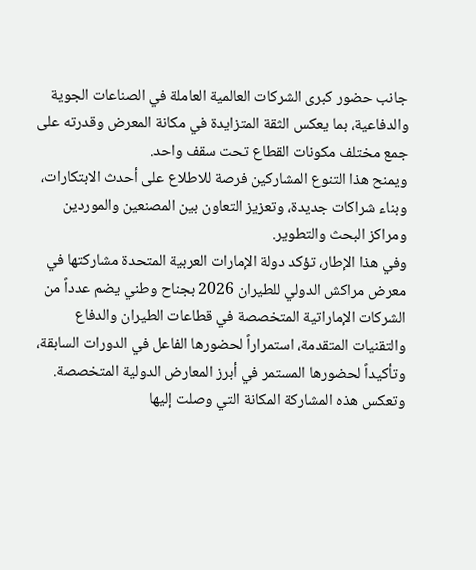جانب حضور كبرى الشركات العالمية العاملة في الصناعات الجوية والدفاعية، بما يعكس الثقة المتزايدة في مكانة المعرض وقدرته على جمع مختلف مكونات القطاع تحت سقف واحد.
ويمنح هذا التنوع المشاركين فرصة للاطلاع على أحدث الابتكارات، وبناء شراكات جديدة، وتعزيز التعاون بين المصنعين والموردين ومراكز البحث والتطوير.
وفي هذا الإطار، تؤكد دولة الإمارات العربية المتحدة مشاركتها في معرض مراكش الدولي للطيران 2026 بجناح وطني يضم عدداً من الشركات الإماراتية المتخصصة في قطاعات الطيران والدفاع والتقنيات المتقدمة، استمراراً لحضورها الفاعل في الدورات السابقة، وتأكيداً لحضورها المستمر في أبرز المعارض الدولية المتخصصة.
وتعكس هذه المشاركة المكانة التي وصلت إليها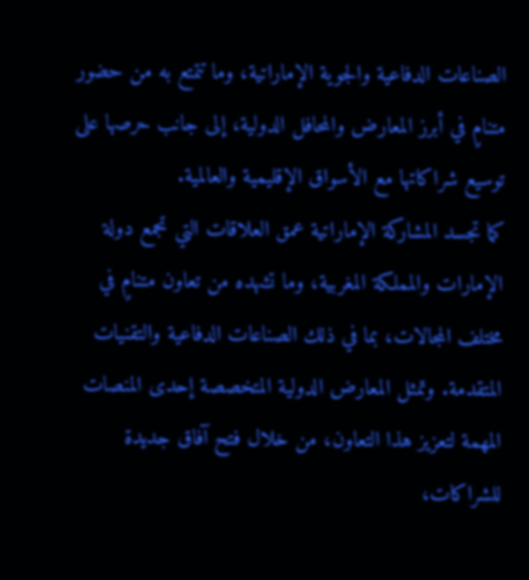الصناعات الدفاعية والجوية الإماراتية، وما تتمتع به من حضور متنامٍ في أبرز المعارض والمحافل الدولية، إلى جانب حرصها على توسيع شراكاتها مع الأسواق الإقليمية والعالمية.
كما تجسد المشاركة الإماراتية عمق العلاقات التي تجمع دولة الإمارات والمملكة المغربية، وما تشهده من تعاون متنامٍ في مختلف المجالات، بما في ذلك الصناعات الدفاعية والتقنيات المتقدمة. وتمثل المعارض الدولية المتخصصة إحدى المنصات المهمة لتعزيز هذا التعاون، من خلال فتح آفاق جديدة للشراكات،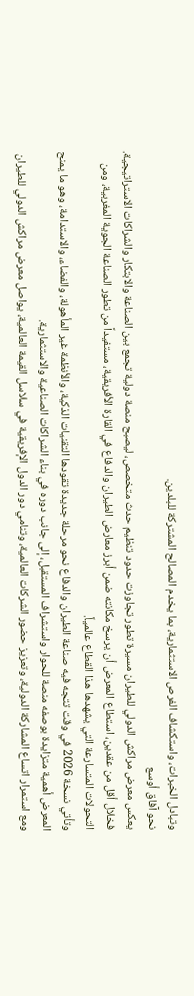وتبادل الخبرات، واستكشاف الفرص الاستثمارية، بما يخدم المصالح المشتركة للبلدين.
نحو آفاق أوسع
يعكس معرض مراكش الدولي للطيران مسيرة تطور تجاوزت حدود تنظيم حدث متخصص، ليصبح منصة دولية تجمع بين الصناعة والابتكار والشراكات الاستراتيجية. فخلال أقل من عقدين، استطاع المعرض أن يرسخ مكانته ضمن أبرز معارض الطيران والدفاع في القارة الأفريقية، مستفيداً من تطور الصناعة الجوية المغربية، ومن التحولات المتسارعة التي يشهدها هذا القطاع عالمياً.
وتأتي نسخة 2026 في وقت تتجه فيه صناعة الطيران والدفاع نحو مرحلة جديدة تقودها التقنيات الذكية، والأنظمة غير المأهولة، والفضاء، والاستدامة، وهو ما يمنح المعرض أهمية متزايدة بوصفه منصة للحوار واستشراف المستقبل، إلى جانب دوره في بناء الشراكات الصناعية والاستثمارية.
ومع استمرار اتساع المشاركة الدولية، وتعزيز حضور الشركات العالمية، وتنامي دور الدول الإفريقية في سلاسل القيمة العالمية، يواصل معرض مراكش الدولي للطيران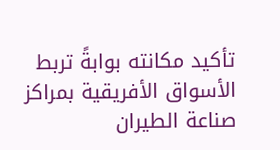تأكيد مكانته بوابةً تربط الأسواق الأفريقية بمراكز صناعة الطيران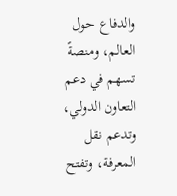والدفاع حول العالم، ومنصةً تسهم في دعم التعاون الدولي، وتدعم نقل المعرفة، وتفتح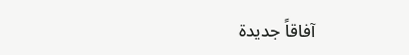آفاقاً جديدة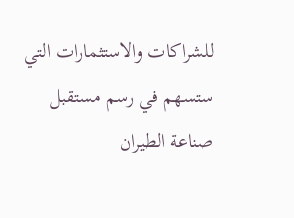للشراكات والاستثمارات التي ستسهم في رسم مستقبل صناعة الطيران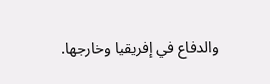والدفاع في إفريقيا وخارجها.